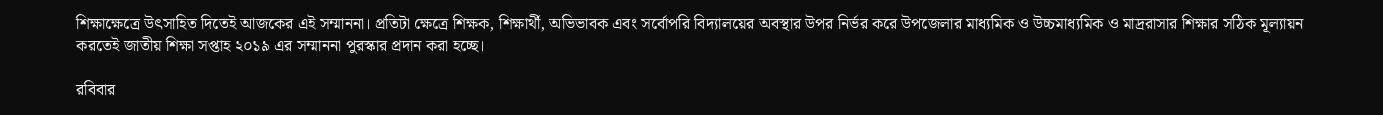শিক্ষাক্ষেত্রে উৎসাহিত দিতেই আজকের এই সম্মাননা। প্রতিটা ক্ষেত্রে শিক্ষক, শিক্ষার্থী, অভিভাবক এবং সর্বোপরি বিদ্যালয়ের অবস্থার উপর নির্ভর করে উপজেলার মাধ্যমিক ও উচ্চমাধ্যমিক ও মাদ্ররাসার শিক্ষার সঠিক মূল্যায়ন করতেই জাতীয় শিক্ষা সপ্তাহ ২০১৯ এর সম্মাননা পুরস্কার প্রদান করা হচ্ছে।

রবিবার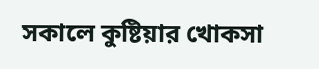সকালে কুষ্টিয়ার খোকসা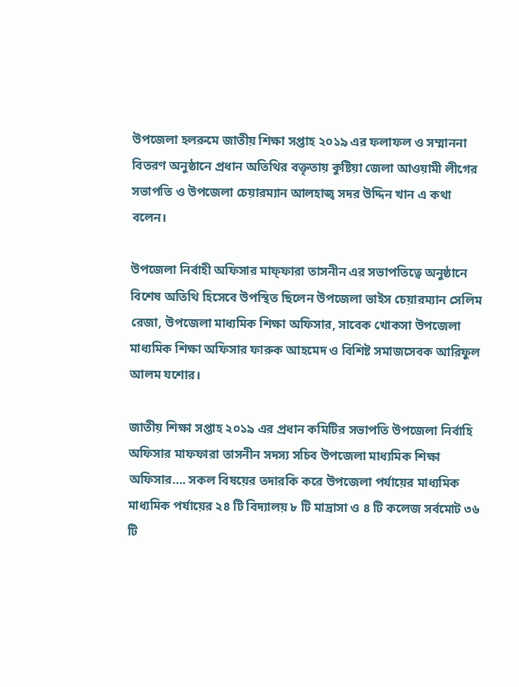উপজেলা হলরুমে জাতীয় শিক্ষা সপ্তাহ ২০১৯ এর ফলাফল ও সম্মাননা বিতরণ অনুষ্ঠানে প্রধান অতিথির বক্তৃতায় কুষ্টিয়া জেলা আওয়ামী লীগের সভাপতি ও উপজেলা চেয়ারম্যান আলহাজ্ব সদর উদ্দিন খান এ কথা বলেন।

উপজেলা নির্বাহী অফিসার মাফ্ফারা তাসনীন এর সভাপতিত্বে অনুষ্ঠানে বিশেষ অতিথি হিসেবে উপস্থিত ছিলেন উপজেলা ভাইস চেয়ারম্যান সেলিম রেজা, উপজেলা মাধ্যমিক শিক্ষা অফিসার, সাবেক খোকসা উপজেলা মাধ্যমিক শিক্ষা অফিসার ফারুক আহমেদ ও বিশিষ্ট সমাজসেবক আরিফুল আলম যশোর।

জাতীয় শিক্ষা সপ্তাহ ২০১৯ এর প্রধান কমিটির সভাপতি উপজেলা নির্বাহি অফিসার মাফফারা তাসনীন সদস্য সচিব উপজেলা মাধ্যমিক শিক্ষা অফিসার…. সকল বিষয়ের তদারকি করে উপজেলা পর্যায়ের মাধ্যমিক মাধ্যমিক পর্যায়ের ২৪ টি বিদ্যালয় ৮ টি মাদ্রাসা ও ৪ টি কলেজ সর্বমোট ৩৬ টি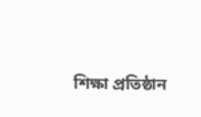শিক্ষা প্রতিষ্ঠান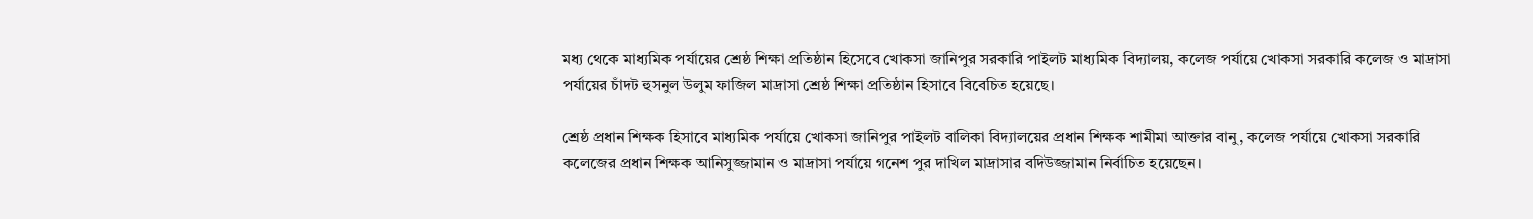মধ্য থেকে মাধ্যমিক পর্যায়ের শ্রেষ্ঠ শিক্ষা প্রতিষ্ঠান হিসেবে খোকসা জানিপুর সরকারি পাইলট মাধ্যমিক বিদ্যালয়, কলেজ পর্যায়ে খোকসা সরকারি কলেজ ও মাদ্রাসা পর্যায়ের চাঁদট হুসনুল উলুম ফাজিল মাদ্রাসা শ্রেষ্ঠ শিক্ষা প্রতিষ্ঠান হিসাবে বিবেচিত হয়েছে।

শ্রেষ্ঠ প্রধান শিক্ষক হিসাবে মাধ্যমিক পর্যায়ে খোকসা জানিপুর পাইলট বালিকা বিদ্যালয়ের প্রধান শিক্ষক শামীমা আক্তার বানু, কলেজ পর্যায়ে খোকসা সরকারি কলেজের প্রধান শিক্ষক আনিসুজ্জামান ও মাদ্রাসা পর্যায়ে গনেশ পুর দাখিল মাদ্রাসার বদিউজ্জামান নির্বাচিত হয়েছেন।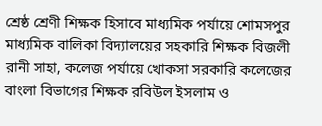শ্রেষ্ঠ শ্রেণী শিক্ষক হিসাবে মাধ্যমিক পর্যায়ে শোমসপুর মাধ্যমিক বালিকা বিদ্যালয়ের সহকারি শিক্ষক বিজলী রানী সাহা, কলেজ পর্যায়ে খোকসা সরকারি কলেজের বাংলা বিভাগের শিক্ষক রবিউল ইসলাম ও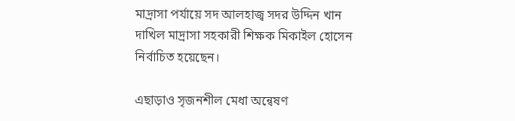মাদ্রাসা পর্যায়ে সদ আলহাজ্ব সদর উদ্দিন খান দাখিল মাদ্রাসা সহকারী শিক্ষক মিকাইল হোসেন নির্বাচিত হয়েছেন।

এছাড়াও সৃজনশীল মেধা অন্বেষণ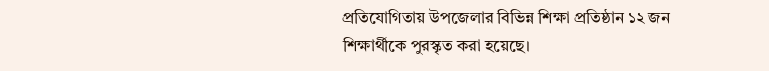প্রতিযোগিতায় উপজেলার বিভিন্ন শিক্ষা প্রতিষ্ঠান ১২ জন শিক্ষার্থীকে পুরস্কৃত করা হয়েছে।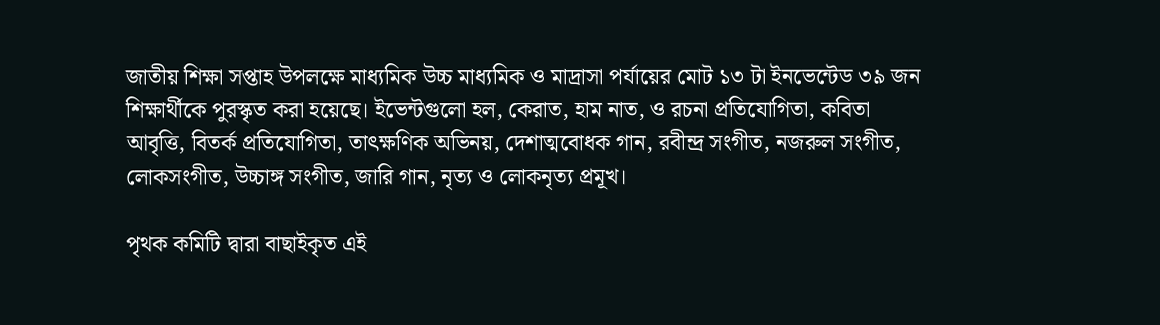জাতীয় শিক্ষা সপ্তাহ উপলক্ষে মাধ্যমিক উচ্চ মাধ্যমিক ও মাদ্রাসা পর্যায়ের মোট ১৩ টা ইনভেন্টেড ৩৯ জন শিক্ষার্থীকে পুরস্কৃত করা হয়েছে। ইভেন্টগুলো হল, কেরাত, হাম নাত, ও রচনা প্রতিযোগিতা, কবিতা আবৃত্তি, বিতর্ক প্রতিযোগিতা, তাৎক্ষণিক অভিনয়, দেশাত্মবোধক গান, রবীন্দ্র সংগীত, নজরুল সংগীত, লোকসংগীত, উচ্চাঙ্গ সংগীত, জারি গান, নৃত্য ও লোকনৃত্য প্রমূখ।

পৃথক কমিটি দ্বারা বাছাইকৃত এই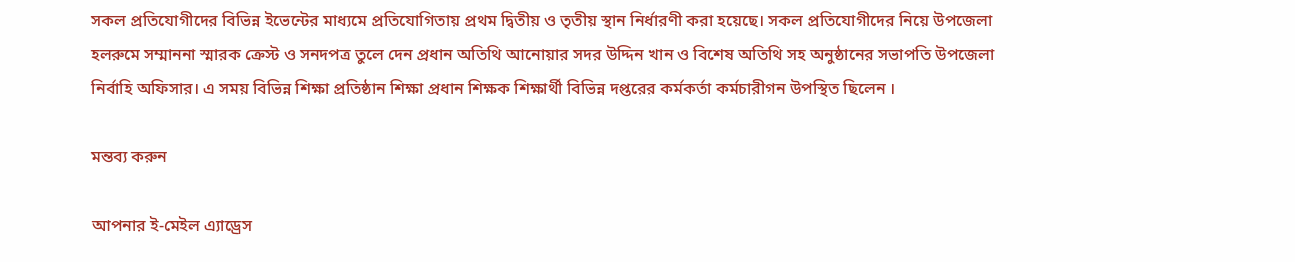সকল প্রতিযোগীদের বিভিন্ন ইভেন্টের মাধ্যমে প্রতিযোগিতায় প্রথম দ্বিতীয় ও তৃতীয় স্থান নির্ধারণী করা হয়েছে। সকল প্রতিযোগীদের নিয়ে উপজেলা হলরুমে সম্মাননা স্মারক ক্রেস্ট ও সনদপত্র তুলে দেন প্রধান অতিথি আনোয়ার সদর উদ্দিন খান ও বিশেষ অতিথি সহ অনুষ্ঠানের সভাপতি উপজেলা নির্বাহি অফিসার। এ সময় বিভিন্ন শিক্ষা প্রতিষ্ঠান শিক্ষা প্রধান শিক্ষক শিক্ষার্থী বিভিন্ন দপ্তরের কর্মকর্তা কর্মচারীগন উপস্থিত ছিলেন ।

মন্তব্য করুন

আপনার ই-মেইল এ্যাড্রেস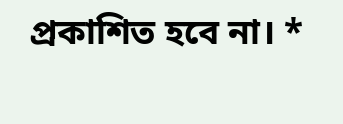প্রকাশিত হবে না। *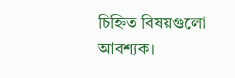চিহ্নিত বিষয়গুলো আবশ্যক।